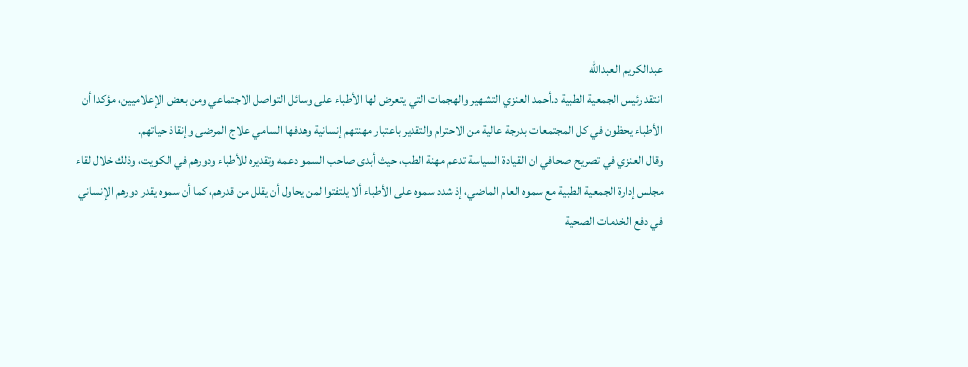عبدالكريم العبدالله
انتقد رئيس الجمعية الطبية د.أحمد العنزي التشهير والهجمات التي يتعرض لها الأطباء على وسائل التواصل الاجتماعي ومن بعض الإعلاميين، مؤكدا أن الأطباء يحظون في كل المجتمعات بدرجة عالية من الاحترام والتقدير باعتبار مهنتهم إنسانية وهدفها السامي علاج المرضى وإنقاذ حياتهم.
وقال العنزي في تصريح صحافي ان القيادة السياسة تدعم مهنة الطب، حيث أبدى صاحب السمو دعمه وتقديره للأطباء ودورهم في الكويت، وذلك خلال لقاء مجلس إدارة الجمعية الطبية مع سموه العام الماضي، إذ شدد سموه على الأطباء ألا يلتفتوا لمن يحاول أن يقلل من قدرهم، كما أن سموه يقدر دورهم الإنساني في دفع الخدمات الصحية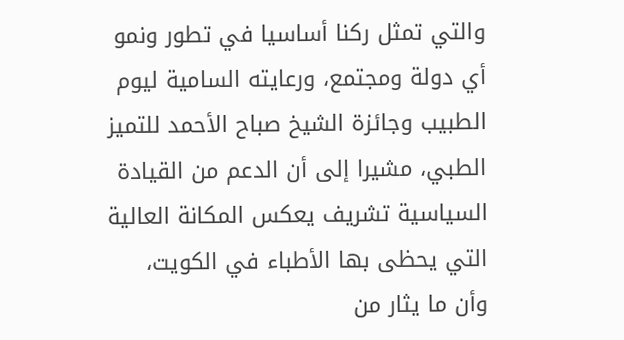والتي تمثل ركنا أساسيا في تطور ونمو أي دولة ومجتمع، ورعايته السامية ليوم الطبيب وجائزة الشيخ صباح الأحمد للتميز الطبي، مشيرا إلى أن الدعم من القيادة السياسية تشريف يعكس المكانة العالية التي يحظى بها الأطباء في الكويت، وأن ما يثار من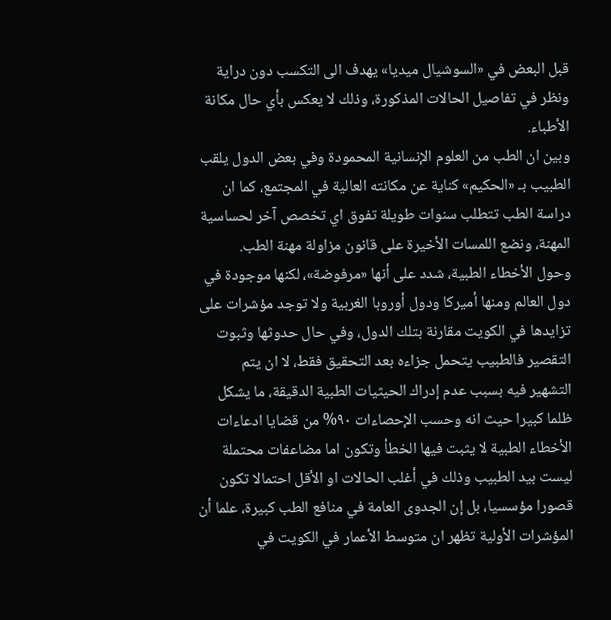قبل البعض في «السوشيال ميديا» يهدف الى التكسب دون دراية ونظر في تفاصيل الحالات المذكورة، وذلك لا يعكس بأي حال مكانة الأطباء.
وبين ان الطب من العلوم الإنسانية المحمودة وفي بعض الدول يلقب الطبيب بـ «الحكيم» كناية عن مكانته العالية في المجتمع، كما ان دراسة الطب تتطلب سنوات طويلة تفوق اي تخصص آخر لحساسية المهنة، ونضع اللمسات الأخيرة على قانون مزاولة مهنة الطب.
وحول الأخطاء الطبية، شدد على أنها «مرفوضة»، لكنها موجودة في دول العالم ومنها أميركا ودول أوروبا الغربية ولا توجد مؤشرات على تزايدها في الكويت مقارنة بتلك الدول، وفي حال حدوثها وثبوت التقصير فالطبيب يتحمل جزاءه بعد التحقيق فقط، لا ان يتم التشهير فيه بسبب عدم إدراك الحيثيات الطبية الدقيقة، ما يشكل ظلما كبيرا حيث انه وحسب الإحصاءات ٩٠% من قضايا ادعاءات الأخطاء الطبية لا يثبت فيها الخطأ وتكون اما مضاعفات محتملة ليست بيد الطبيب وذلك في أغلب الحالات او الأقل احتمالا تكون قصورا مؤسسيا، بل إن الجدوى العامة في منافع الطب كبيرة، علما أن المؤشرات الأولية تظهر ان متوسط الأعمار في الكويت في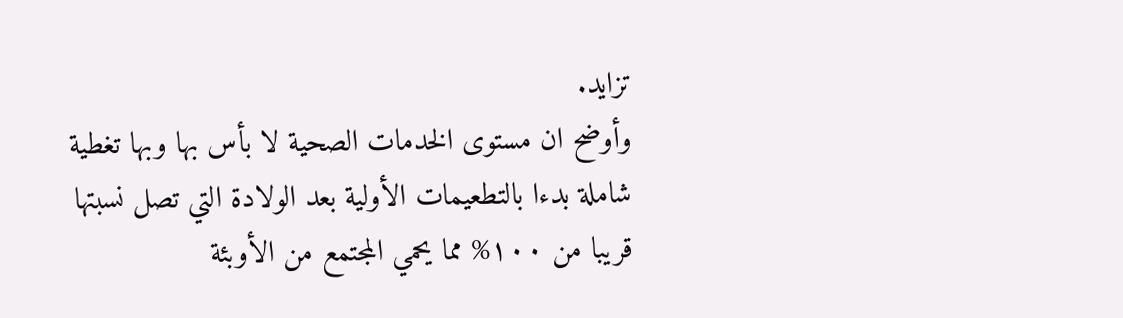تزايد.
وأوضح ان مستوى الخدمات الصحية لا بأس بها وبها تغطية شاملة بدءا بالتطعيمات الأولية بعد الولادة التي تصل نسبتها قريبا من ١٠٠% مما يحمي المجتمع من الأوبئة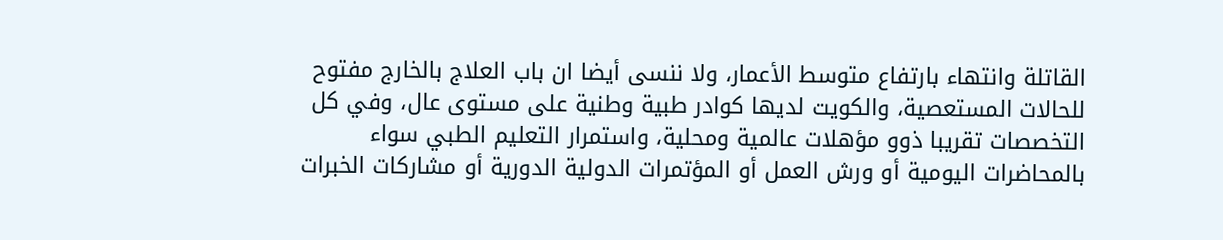القاتلة وانتهاء بارتفاع متوسط الأعمار، ولا ننسى أيضا ان باب العلاج بالخارج مفتوح للحالات المستعصية، والكويت لديها كوادر طبية وطنية على مستوى عال، وفي كل التخصصات تقريبا ذوو مؤهلات عالمية ومحلية، واستمرار التعليم الطبي سواء بالمحاضرات اليومية أو ورش العمل أو المؤتمرات الدولية الدورية أو مشاركات الخبرات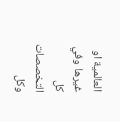العالمية او غيرها وفي كل التخصصات وكل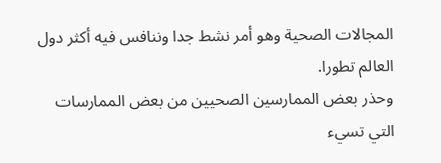المجالات الصحية وهو أمر نشط جدا وننافس فيه أكثر دول العالم تطورا.
وحذر بعض الممارسين الصحيين من بعض الممارسات التي تسيء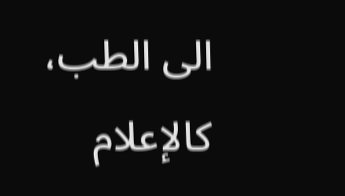الى الطب، كالإعلام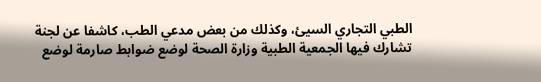الطبي التجاري السيئ، وكذلك من بعض مدعي الطب، كاشفا عن لجنة تشارك فيها الجمعية الطبية وزارة الصحة لوضع ضوابط صارمة لوضع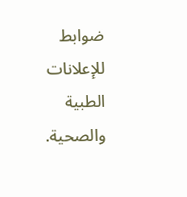ضوابط للإعلانات الطبية والصحية.